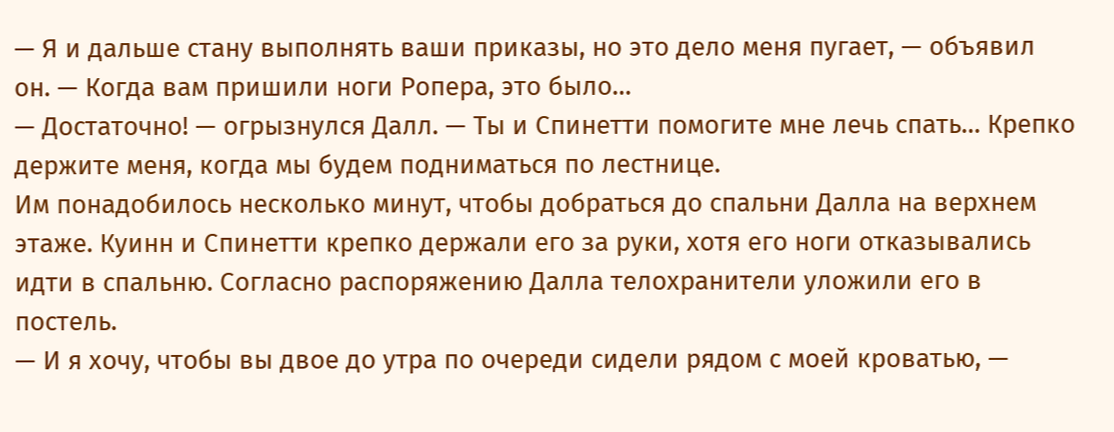— Я и дальше стану выполнять ваши приказы, но это дело меня пугает, — объявил он. — Когда вам пришили ноги Ропера, это было…
— Достаточно! — огрызнулся Далл. — Ты и Спинетти помогите мне лечь спать… Крепко держите меня, когда мы будем подниматься по лестнице.
Им понадобилось несколько минут, чтобы добраться до спальни Далла на верхнем этаже. Куинн и Спинетти крепко держали его за руки, хотя его ноги отказывались идти в спальню. Согласно распоряжению Далла телохранители уложили его в постель.
— И я хочу, чтобы вы двое до утра по очереди сидели рядом с моей кроватью, —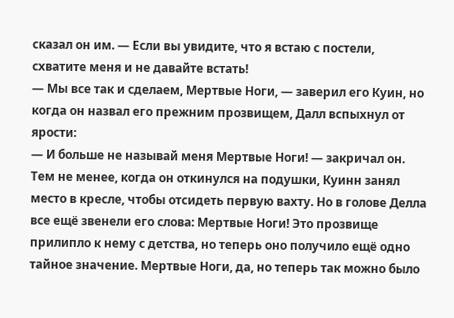сказал он им. — Если вы увидите, что я встаю с постели, схватите меня и не давайте встать!
— Мы все так и сделаем, Мертвые Ноги, — заверил его Куин, но когда он назвал его прежним прозвищем, Далл вспыхнул от ярости:
— И больше не называй меня Мертвые Ноги! — закричал он.
Тем не менее, когда он откинулся на подушки, Куинн занял место в кресле, чтобы отсидеть первую вахту. Но в голове Делла все ещё звенели его слова: Мертвые Ноги! Это прозвище прилипло к нему с детства, но теперь оно получило ещё одно тайное значение. Мертвые Ноги, да, но теперь так можно было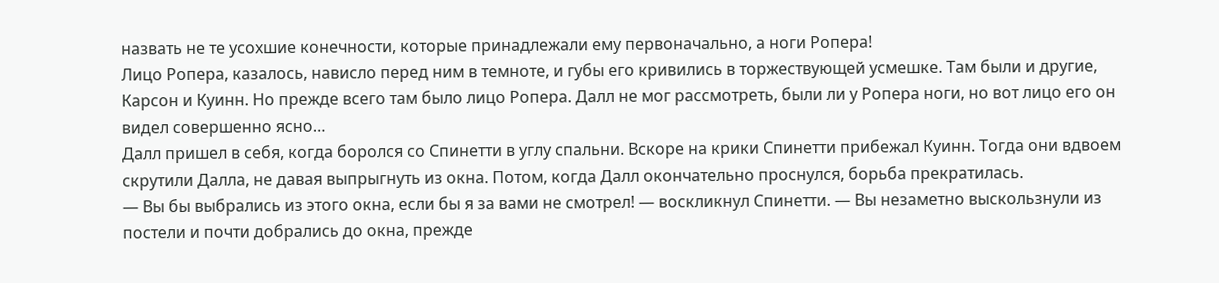назвать не те усохшие конечности, которые принадлежали ему первоначально, а ноги Ропера!
Лицо Ропера, казалось, нависло перед ним в темноте, и губы его кривились в торжествующей усмешке. Там были и другие, Карсон и Куинн. Но прежде всего там было лицо Ропера. Далл не мог рассмотреть, были ли у Ропера ноги, но вот лицо его он видел совершенно ясно…
Далл пришел в себя, когда боролся со Спинетти в углу спальни. Вскоре на крики Спинетти прибежал Куинн. Тогда они вдвоем скрутили Далла, не давая выпрыгнуть из окна. Потом, когда Далл окончательно проснулся, борьба прекратилась.
— Вы бы выбрались из этого окна, если бы я за вами не смотрел! — воскликнул Спинетти. — Вы незаметно выскользнули из постели и почти добрались до окна, прежде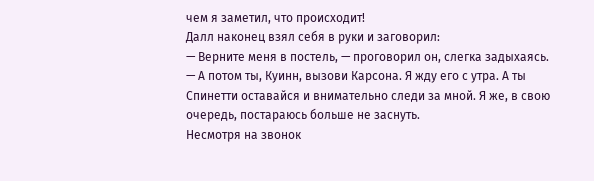чем я заметил, что происходит!
Далл наконец взял себя в руки и заговорил:
— Верните меня в постель, — проговорил он, слегка задыхаясь. — А потом ты, Куинн, вызови Карсона. Я жду его с утра. А ты Спинетти оставайся и внимательно следи за мной. Я же, в свою очередь, постараюсь больше не заснуть.
Несмотря на звонок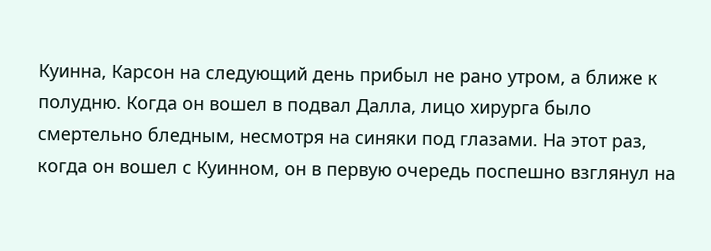Куинна, Карсон на следующий день прибыл не рано утром, а ближе к полудню. Когда он вошел в подвал Далла, лицо хирурга было смертельно бледным, несмотря на синяки под глазами. На этот раз, когда он вошел с Куинном, он в первую очередь поспешно взглянул на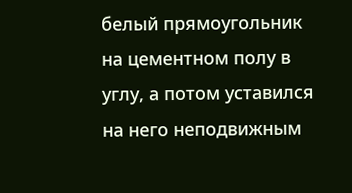белый прямоугольник на цементном полу в углу, а потом уставился на него неподвижным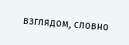взглядом, словно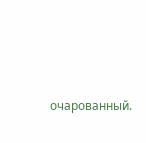очарованный.